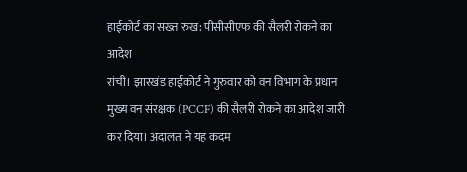हाईकोर्ट का सख्त रुख: पीसीसीएफ की सैलरी रोकने का आदेश
रांची। झारखंड हाईकोर्ट ने गुरुवार को वन विभाग के प्रधान मुख्य वन संरक्षक (PCCF) की सैलरी रोकने का आदेश जारी कर दिया। अदालत ने यह कदम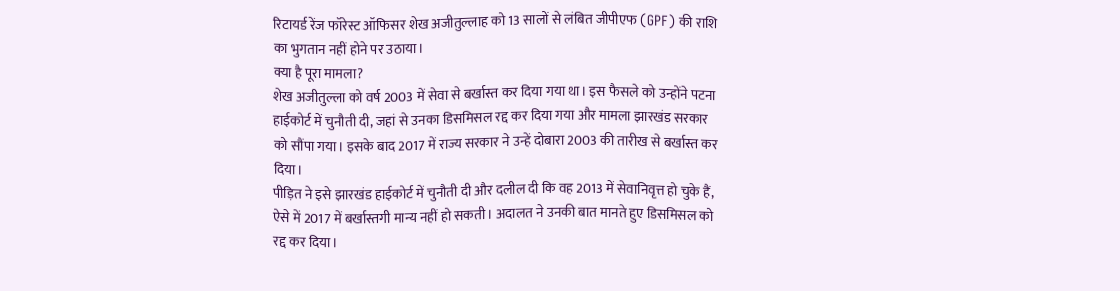रिटायर्ड रेंज फॉरेस्ट ऑफिसर शेख अजीतुल्लाह को 13 सालों से लंबित जीपीएफ (GPF) की राशि का भुगतान नहीं होने पर उठाया।
क्या है पूरा मामला?
शेख अजीतुल्ला को वर्ष 2003 में सेवा से बर्खास्त कर दिया गया था। इस फैसले को उन्होंने पटना हाईकोर्ट में चुनौती दी, जहां से उनका डिसमिसल रद्द कर दिया गया और मामला झारखंड सरकार को सौंपा गया। इसके बाद 2017 में राज्य सरकार ने उन्हें दोबारा 2003 की तारीख से बर्खास्त कर दिया।
पीड़ित ने इसे झारखंड हाईकोर्ट में चुनौती दी और दलील दी कि वह 2013 में सेवानिवृत्त हो चुके हैं, ऐसे में 2017 में बर्खास्तगी मान्य नहीं हो सकती। अदालत ने उनकी बात मानते हुए डिसमिसल को रद्द कर दिया।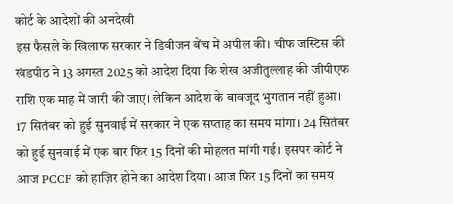कोर्ट के आदेशों की अनदेखी
इस फैसले के खिलाफ सरकार ने डिवीजन बेंच में अपील की। चीफ जस्टिस की खंडपीठ ने 13 अगस्त 2025 को आदेश दिया कि शेख अजीतुल्लाह की जीपीएफ राशि एक माह में जारी की जाए। लेकिन आदेश के बावजूद भुगतान नहीं हुआ।
17 सितंबर को हुई सुनवाई में सरकार ने एक सप्ताह का समय मांगा। 24 सितंबर को हुई सुनवाई में एक बार फिर 15 दिनों की मोहलत मांगी गई। इसपर कोर्ट ने आज PCCF को हाज़िर होने का आदेश दिया। आज फिर 15 दिनों का समय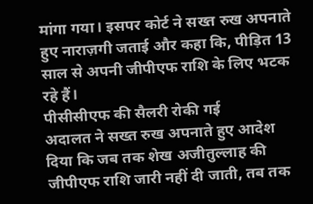मांगा गया। इसपर कोर्ट ने सख्त रुख अपनाते हुए नाराज़गी जताई और कहा कि, पीड़ित 13 साल से अपनी जीपीएफ राशि के लिए भटक रहे हैं।
पीसीसीएफ की सैलरी रोकी गई
अदालत ने सख्त रुख अपनाते हुए आदेश दिया कि जब तक शेख अजीतुल्लाह की जीपीएफ राशि जारी नहीं दी जाती, तब तक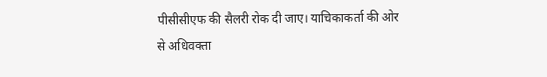पीसीसीएफ की सैलरी रोक दी जाए। याचिकाकर्ता की ओर से अधिवक्ता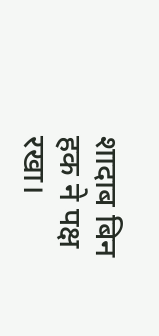शादाब बिन हक ने पक्ष रखा।